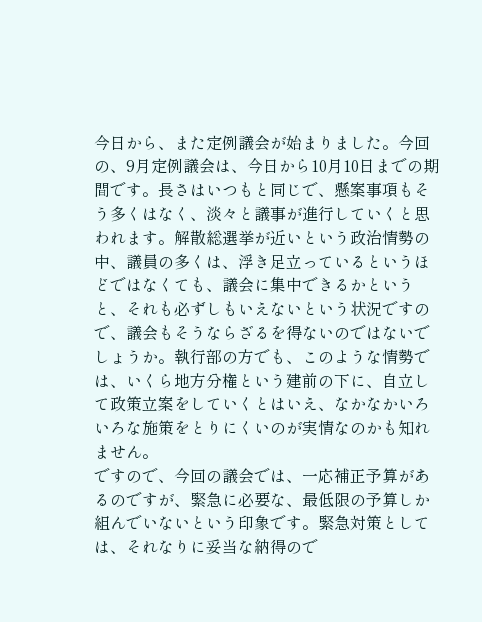今日から、また定例議会が始まりました。今回の、9月定例議会は、今日から10月10日までの期間です。長さはいつもと同じで、懸案事項もそう多くはなく、淡々と議事が進行していくと思われます。解散総選挙が近いという政治情勢の中、議員の多くは、浮き足立っているというほどではなくても、議会に集中できるかというと、それも必ずしもいえないという状況ですので、議会もそうならざるを得ないのではないでしょうか。執行部の方でも、このような情勢では、いくら地方分権という建前の下に、自立して政策立案をしていくとはいえ、なかなかいろいろな施策をとりにくいのが実情なのかも知れません。
ですので、今回の議会では、一応補正予算があるのですが、緊急に必要な、最低限の予算しか組んでいないという印象です。緊急対策としては、それなりに妥当な納得ので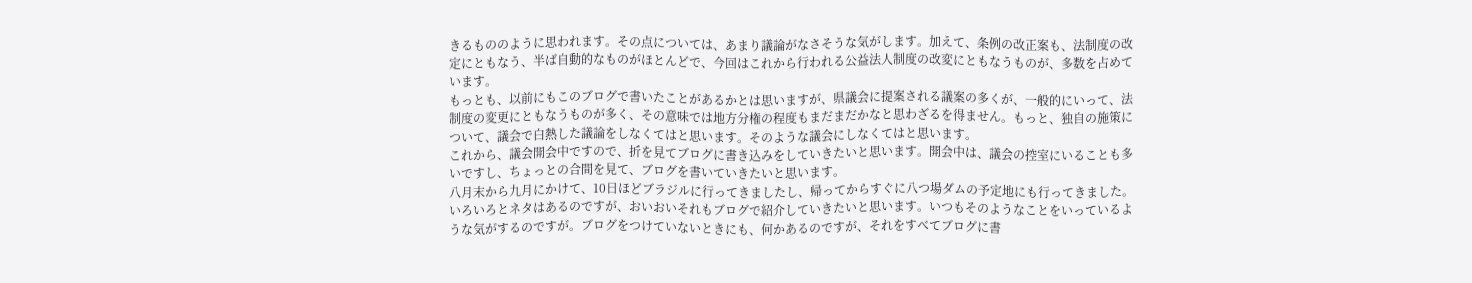きるもののように思われます。その点については、あまり議論がなさそうな気がします。加えて、条例の改正案も、法制度の改定にともなう、半ば自動的なものがほとんどで、今回はこれから行われる公益法人制度の改変にともなうものが、多数を占めています。
もっとも、以前にもこのブログで書いたことがあるかとは思いますが、県議会に提案される議案の多くが、一般的にいって、法制度の変更にともなうものが多く、その意味では地方分権の程度もまだまだかなと思わざるを得ません。もっと、独自の施策について、議会で白熱した議論をしなくてはと思います。そのような議会にしなくてはと思います。
これから、議会開会中ですので、折を見てブログに書き込みをしていきたいと思います。開会中は、議会の控室にいることも多いですし、ちょっとの合間を見て、ブログを書いていきたいと思います。
八月末から九月にかけて、10日ほどブラジルに行ってきましたし、帰ってからすぐに八つ場ダムの予定地にも行ってきました。いろいろとネタはあるのですが、おいおいそれもブログで紹介していきたいと思います。いつもそのようなことをいっているような気がするのですが。ブログをつけていないときにも、何かあるのですが、それをすべてブログに書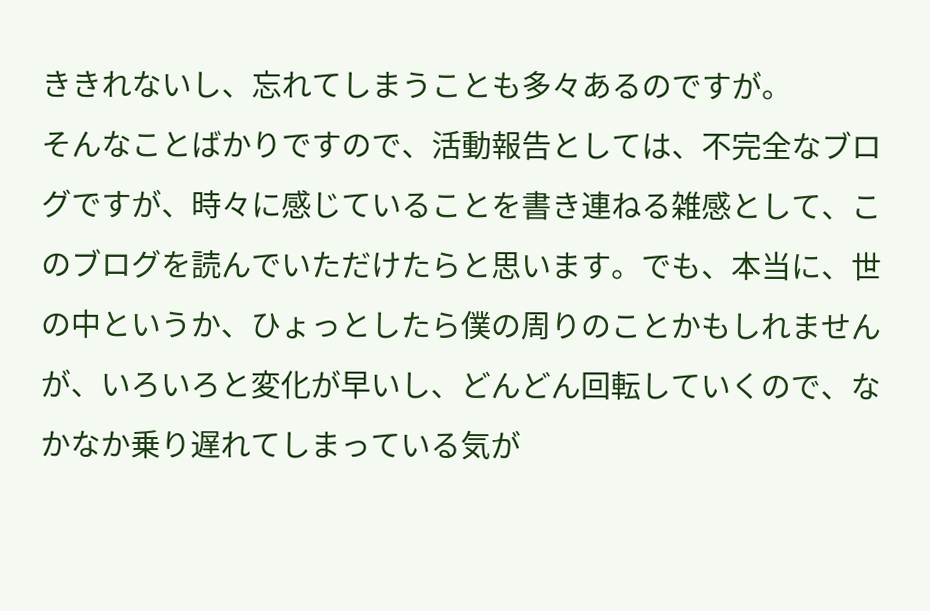ききれないし、忘れてしまうことも多々あるのですが。
そんなことばかりですので、活動報告としては、不完全なブログですが、時々に感じていることを書き連ねる雑感として、このブログを読んでいただけたらと思います。でも、本当に、世の中というか、ひょっとしたら僕の周りのことかもしれませんが、いろいろと変化が早いし、どんどん回転していくので、なかなか乗り遅れてしまっている気が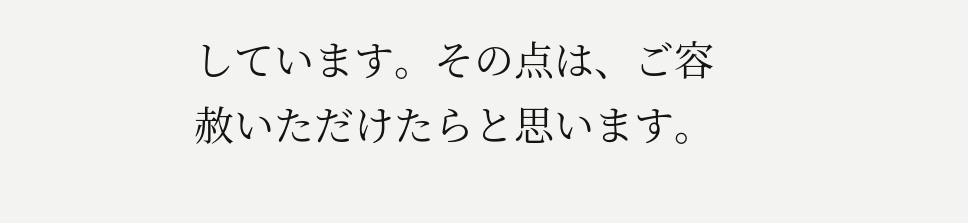しています。その点は、ご容赦いただけたらと思います。